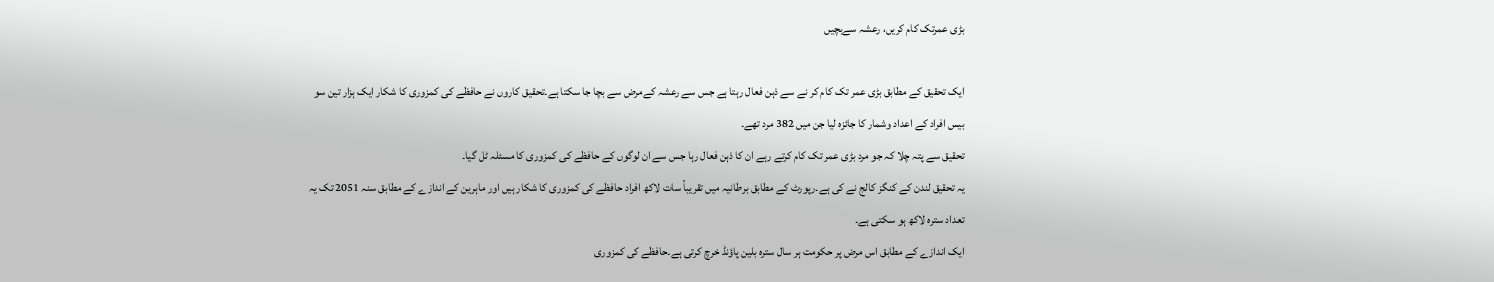بڑی عمرتک کام کریں، رعشہ سےبچیں

ایک تحقیق کے مطابق بڑی عمر تک کام کر نے سے ذہن فعال رہتا ہے جس سے رعشہ کےمرض سے بچا جا سکتا ہے۔تحقیق کاروں نے حافظے کی کمزوری کا شکار ایک ہزار تین سو بیس افراد کے اعداد وشمار کا جائزہ لیا جن میں 382 مرد تھے۔
تحقیق سے پتہ چلا کہ جو مرد بڑی عمر تک کام کرتے رہے ان کا ذہن فعال رہا جس سے ان لوگوں کے حافظے کی کمزوری کا مسئلہ ٹل گیا۔
یہ تحقیق لندن کے کنگز کالج نے کی ہے۔رپورٹ کے مطابق برطانیہ میں تقریباً سات لاکھ افراد حافظے کی کمزوری کا شکار ہیں اور ماہرین کے اندازے کے مطابق سنہ 2051 تک یہ تعداد سترہ لاکھ ہو سکتی ہے۔
ایک اندازے کے مطابق اس مرض پر حکومت ہر سال سترہ بلین پاؤنڈ خرچ کرتی ہے۔حافظے کی کمزوری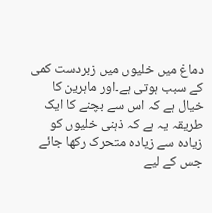دماغ میں خلیوں میں زبردست کمی کے سبب ہوتی ہے۔اور ماہرین کا خیال ہے کہ اس سے بچنے کا ایک طریقہ یہ ہے کہ ذہنی خلیوں کو زیادہ سے زیادہ متحرک رکھا جائے جس کے لیے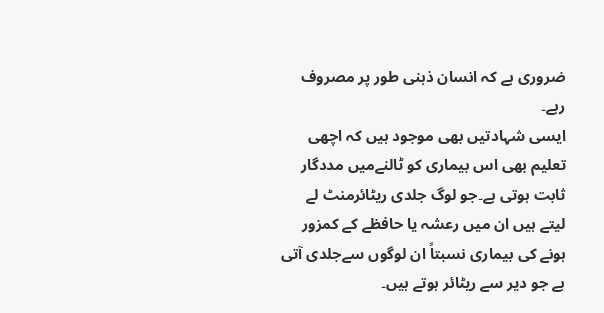ضروری ہے کہ انسان ذہنی طور پر مصروف رہے۔
ایسی شہادتیں بھی موجود ہیں کہ اچھی تعلیم بھی اس بیماری کو ٹالنےمیں مددگار ثابت ہوتی ہے۔جو لوگ جلدی ریٹائرمنٹ لے لیتے ہیں ان میں رعشہ یا حافظے کے کمزور ہونے کی بیماری نسبتاً ان لوگوں سےجلدی آتی ہے جو دیر سے ریٹائر ہوتے ہیں۔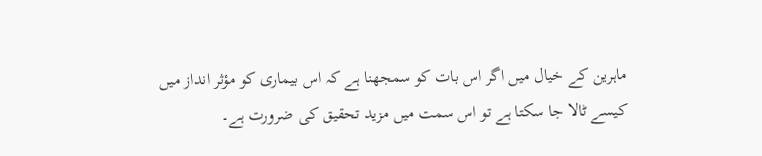ماہرین کے خیال میں اگر اس بات کو سمجھنا ہے کہ اس بیماری کو مؤثر انداز میں کیسے ٹالا جا سکتا ہے تو اس سمت میں مزید تحقیق کی ضرورت ہے۔